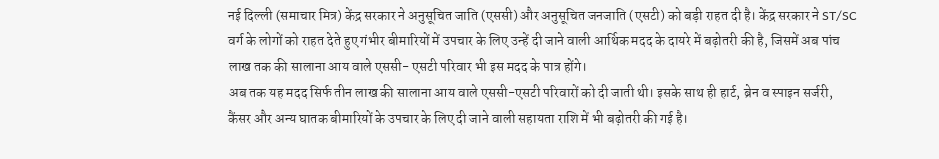नई दिल्ली (समाचार मित्र) केंद्र सरकार ने अनुसूचित जाति (एससी) और अनुसूचित जनजाति (एसटी) को बड़ी राहत दी है। केंद्र सरकार ने ST/SC वर्ग के लोगों को राहत देते हुए गंभीर बीमारियों में उपचार के लिए उन्हें दी जाने वाली आर्थिक मदद के दायरे में बढ़ोतरी की है, जिसमें अब पांच लाख तक की सालाना आय वाले एससी- एसटी परिवार भी इस मदद के पात्र होंगे।
अब तक यह मदद सिर्फ तीन लाख की सालाना आय वाले एससी-एसटी परिवारों को दी जाती थी। इसके साथ ही हार्ट, ब्रेन व स्पाइन सर्जरी, कैंसर और अन्य घातक बीमारियों के उपचार के लिए दी जाने वाली सहायता राशि में भी बढ़ोतरी की गई है।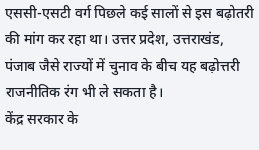एससी-एसटी वर्ग पिछले कई सालों से इस बढ़ोतरी की मांग कर रहा था। उत्तर प्रदेश, उत्तराखंड, पंजाब जैसे राज्यों में चुनाव के बीच यह बढ़ोत्तरी राजनीतिक रंग भी ले सकता है।
केंद्र सरकार के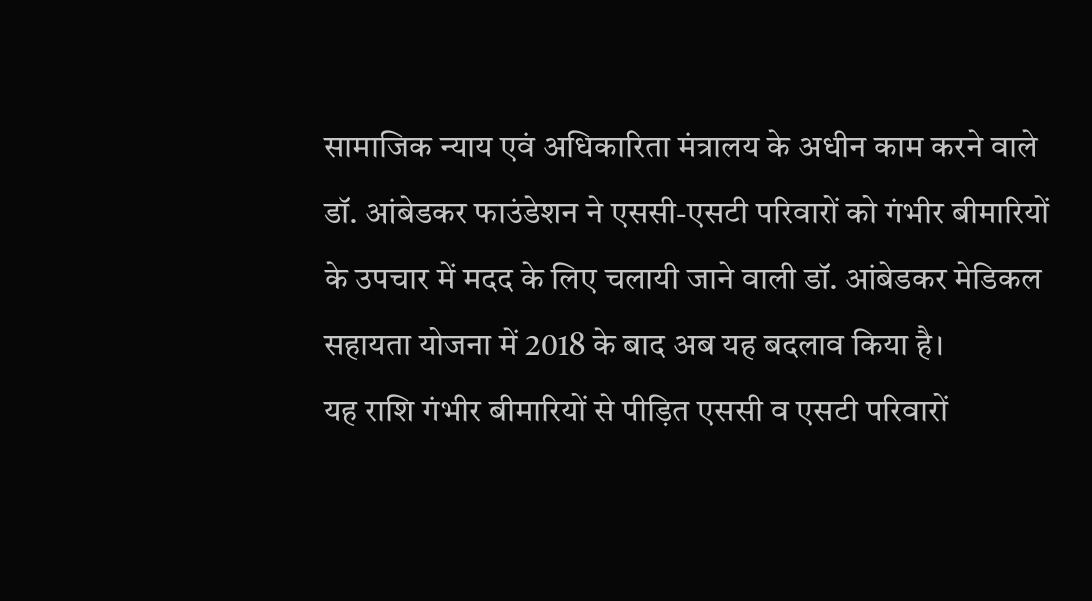सामाजिक न्याय एवं अधिकारिता मंत्रालय के अधीन काम करने वाले डॉ. आंबेडकर फाउंडेशन ने एससी-एसटी परिवारों को गंभीर बीमारियों के उपचार में मदद के लिए चलायी जाने वाली डॉ. आंबेडकर मेडिकल सहायता योजना में 2018 के बाद अब यह बदलाव किया है।
यह राशि गंभीर बीमारियों से पीड़ित एससी व एसटी परिवारों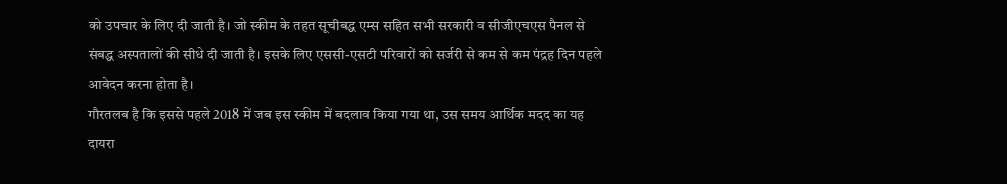को उपचार के लिए दी जाती है। जो स्कीम के तहत सूचीबद्ध एम्स सहित सभी सरकारी व सीजीएचएस पैनल से संबद्ध अस्पतालों की सीधे दी जाती है। इसके लिए एससी-एसटी परिवारों को सर्जरी से कम से कम पंद्रह दिन पहले आवेदन करना होता है।
गौरतलब है कि इससे पहले 2018 में जब इस स्कीम में बदलाव किया गया था, उस समय आर्थिक मदद का यह दायरा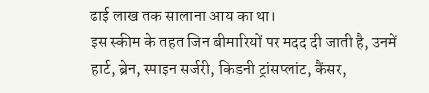ढाई लाख तक सालाना आय का था।
इस स्कीम के तहत जिन बीमारियों पर मदद दी जाती है, उनमें हार्ट, ब्रेन, स्पाइन सर्जरी, किडनी ट्रांसप्लांट, कैंसर,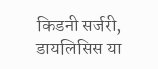किडनी सर्जरी, डायलिसिस या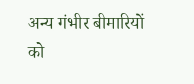अन्य गंभीर बीमारियों को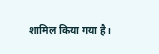शामिल किया गया है।